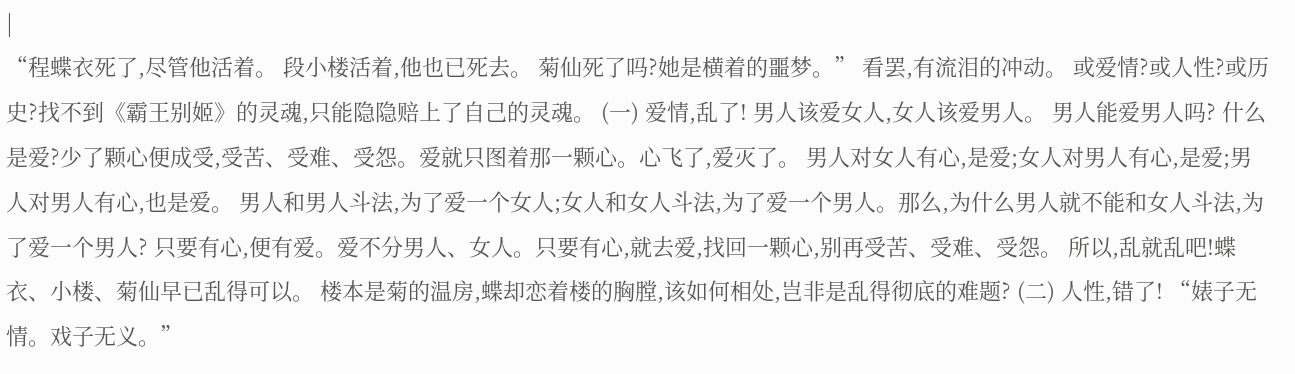|
“程蝶衣死了,尽管他活着。 段小楼活着,他也已死去。 菊仙死了吗?她是横着的噩梦。” 看罢,有流泪的冲动。 或爱情?或人性?或历史?找不到《霸王别姬》的灵魂,只能隐隐赔上了自己的灵魂。 (一) 爱情,乱了! 男人该爱女人,女人该爱男人。 男人能爱男人吗? 什么是爱?少了颗心便成受,受苦、受难、受怨。爱就只图着那一颗心。心飞了,爱灭了。 男人对女人有心,是爱;女人对男人有心,是爱;男人对男人有心,也是爱。 男人和男人斗法,为了爱一个女人;女人和女人斗法,为了爱一个男人。那么,为什么男人就不能和女人斗法,为了爱一个男人? 只要有心,便有爱。爱不分男人、女人。只要有心,就去爱,找回一颗心,别再受苦、受难、受怨。 所以,乱就乱吧!蝶衣、小楼、菊仙早已乱得可以。 楼本是菊的温房,蝶却恋着楼的胸膛,该如何相处,岂非是乱得彻底的难题? (二) 人性,错了! “婊子无情。戏子无义。”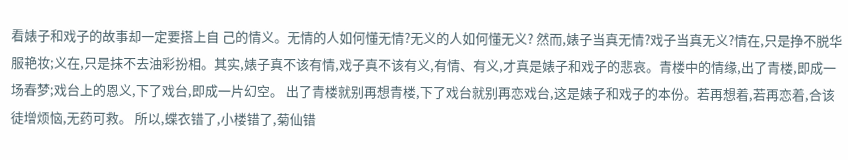看婊子和戏子的故事却一定要搭上自 己的情义。无情的人如何懂无情?无义的人如何懂无义? 然而,婊子当真无情?戏子当真无义?情在,只是挣不脱华服艳妆;义在,只是抹不去油彩扮相。其实,婊子真不该有情,戏子真不该有义,有情、有义,才真是婊子和戏子的悲哀。青楼中的情缘,出了青楼,即成一场春梦;戏台上的恩义,下了戏台,即成一片幻空。 出了青楼就别再想青楼,下了戏台就别再恋戏台,这是婊子和戏子的本份。若再想着,若再恋着,合该徒增烦恼,无药可救。 所以,蝶衣错了,小楼错了,菊仙错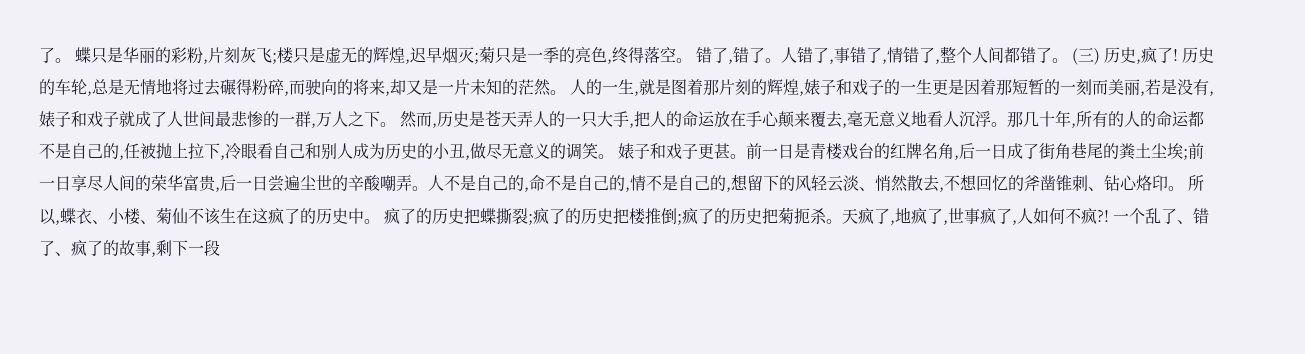了。 蝶只是华丽的彩粉,片刻灰飞;楼只是虚无的辉煌,迟早烟灭;菊只是一季的亮色,终得落空。 错了,错了。人错了,事错了,情错了,整个人间都错了。 (三) 历史,疯了! 历史的车轮,总是无情地将过去碾得粉碎,而驶向的将来,却又是一片未知的茫然。 人的一生,就是图着那片刻的辉煌,婊子和戏子的一生更是因着那短暂的一刻而美丽,若是没有,婊子和戏子就成了人世间最悲惨的一群,万人之下。 然而,历史是苍天弄人的一只大手,把人的命运放在手心颠来覆去,毫无意义地看人沉浮。那几十年,所有的人的命运都不是自己的,任被抛上拉下,冷眼看自己和别人成为历史的小丑,做尽无意义的调笑。 婊子和戏子更甚。前一日是青楼戏台的红牌名角,后一日成了街角巷尾的粪土尘埃;前一日享尽人间的荣华富贵,后一日尝遍尘世的辛酸嘲弄。人不是自己的,命不是自己的,情不是自己的,想留下的风轻云淡、悄然散去,不想回忆的斧凿锥刺、钻心烙印。 所以,蝶衣、小楼、菊仙不该生在这疯了的历史中。 疯了的历史把蝶撕裂;疯了的历史把楼推倒;疯了的历史把菊扼杀。天疯了,地疯了,世事疯了,人如何不疯?! 一个乱了、错了、疯了的故事,剩下一段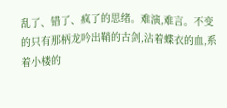乱了、错了、疯了的思绪。难演,难言。不变的只有那柄龙吟出鞘的古剑,沾着蝶衣的血,系着小楼的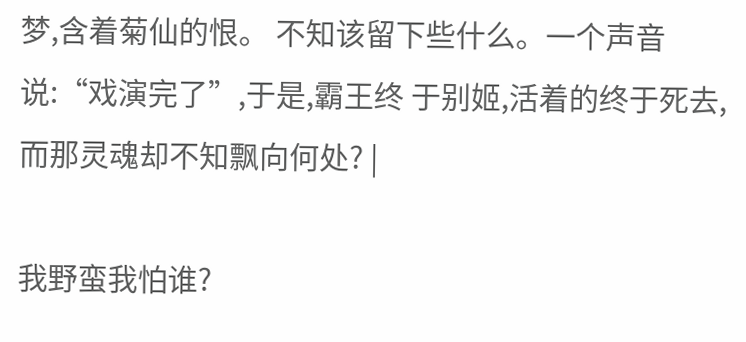梦,含着菊仙的恨。 不知该留下些什么。一个声音说:“戏演完了”,于是,霸王终 于别姬,活着的终于死去,而那灵魂却不知飘向何处? |

我野蛮我怕谁?